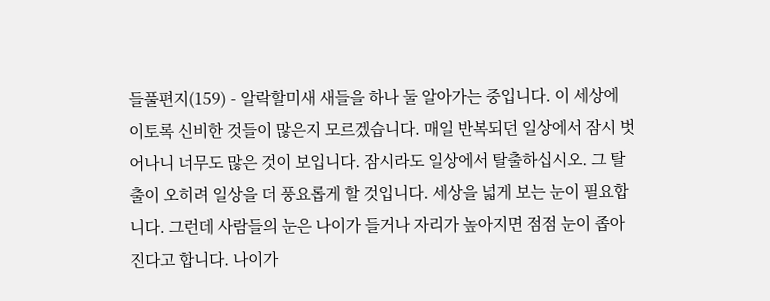들풀편지(159) - 알락할미새 새들을 하나 둘 알아가는 중입니다. 이 세상에 이토록 신비한 것들이 많은지 모르겠습니다. 매일 반복되던 일상에서 잠시 벗어나니 너무도 많은 것이 보입니다. 잠시라도 일상에서 탈출하십시오. 그 탈출이 오히려 일상을 더 풍요롭게 할 것입니다. 세상을 넓게 보는 눈이 필요합니다. 그런데 사람들의 눈은 나이가 들거나 자리가 높아지면 점점 눈이 좁아진다고 합니다. 나이가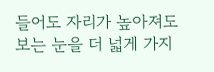들어도 자리가 높아져도 보는 눈을 더 넓게 가지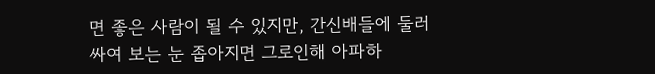면 좋은 사람이 될 수 있지만, 간신배들에 둘러싸여 보는 눈 좁아지면 그로인해 아파하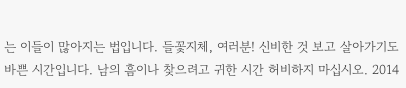는 이들이 많아지는 법입니다. 들꽃지체, 여러분! 신비한 것 보고 살아가기도 바쁜 시간입니다. 남의 흠이나 찾으려고 귀한 시간 허비하지 마십시오. 2014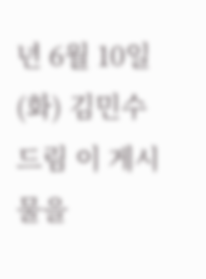년 6월 10일(화) 김민수 드림 이 게시물을